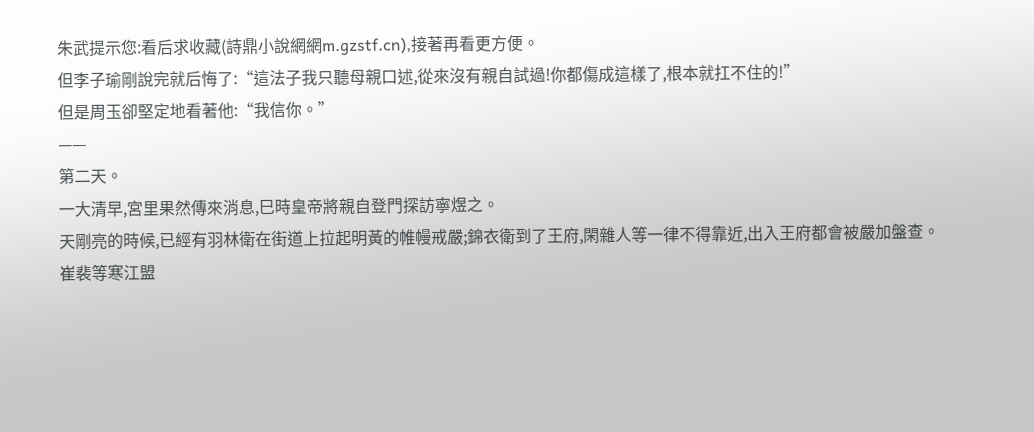朱武提示您:看后求收藏(詩鼎小說網網m.gzstf.cn),接著再看更方便。
但李子瑜剛說完就后悔了:“這法子我只聽母親口述,從來沒有親自試過!你都傷成這樣了,根本就扛不住的!”
但是周玉卻堅定地看著他:“我信你。”
——
第二天。
一大清早,宮里果然傳來消息,巳時皇帝將親自登門探訪寧煜之。
天剛亮的時候,已經有羽林衛在街道上拉起明黃的帷幔戒嚴;錦衣衛到了王府,閑雜人等一律不得靠近,出入王府都會被嚴加盤查。
崔裴等寒江盟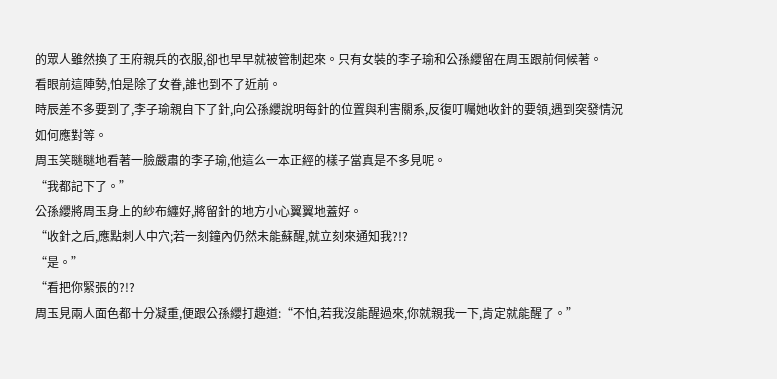的眾人雖然換了王府親兵的衣服,卻也早早就被管制起來。只有女裝的李子瑜和公孫纓留在周玉跟前伺候著。
看眼前這陣勢,怕是除了女眷,誰也到不了近前。
時辰差不多要到了,李子瑜親自下了針,向公孫纓說明每針的位置與利害關系,反復叮囑她收針的要領,遇到突發情況如何應對等。
周玉笑瞇瞇地看著一臉嚴肅的李子瑜,他這么一本正經的樣子當真是不多見呢。
“我都記下了。”
公孫纓將周玉身上的紗布纏好,將留針的地方小心翼翼地蓋好。
“收針之后,應點刺人中穴;若一刻鐘內仍然未能蘇醒,就立刻來通知我?!?
“是。”
“看把你緊張的?!?
周玉見兩人面色都十分凝重,便跟公孫纓打趣道:“不怕,若我沒能醒過來,你就親我一下,肯定就能醒了。”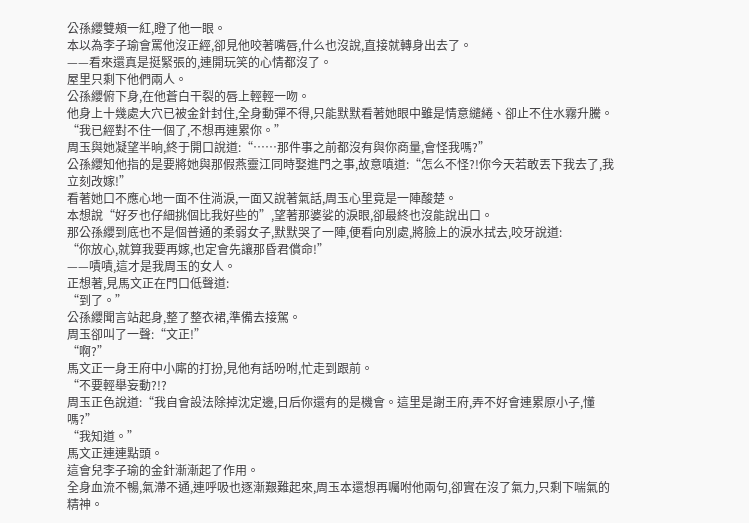公孫纓雙頰一紅,瞪了他一眼。
本以為李子瑜會罵他沒正經,卻見他咬著嘴唇,什么也沒說,直接就轉身出去了。
——看來還真是挺緊張的,連開玩笑的心情都沒了。
屋里只剩下他們兩人。
公孫纓俯下身,在他蒼白干裂的唇上輕輕一吻。
他身上十幾處大穴已被金針封住,全身動彈不得,只能默默看著她眼中雖是情意繾綣、卻止不住水霧升騰。
“我已經對不住一個了,不想再連累你。”
周玉與她凝望半晌,終于開口說道:“……那件事之前都沒有與你商量,會怪我嗎?”
公孫纓知他指的是要將她與那假燕靈江同時娶進門之事,故意嗔道:“怎么不怪?!你今天若敢丟下我去了,我立刻改嫁!”
看著她口不應心地一面不住淌淚,一面又說著氣話,周玉心里竟是一陣酸楚。
本想說“好歹也仔細挑個比我好些的”,望著那婆娑的淚眼,卻最終也沒能說出口。
那公孫纓到底也不是個普通的柔弱女子,默默哭了一陣,便看向別處,將臉上的淚水拭去,咬牙說道:
“你放心,就算我要再嫁,也定會先讓那昏君償命!”
——嘖嘖,這才是我周玉的女人。
正想著,見馬文正在門口低聲道:
“到了。”
公孫纓聞言站起身,整了整衣裙,準備去接駕。
周玉卻叫了一聲:“文正!”
“啊?”
馬文正一身王府中小廝的打扮,見他有話吩咐,忙走到跟前。
“不要輕舉妄動?!?
周玉正色說道:“我自會設法除掉沈定邊,日后你還有的是機會。這里是謝王府,弄不好會連累原小子,懂嗎?”
“我知道。”
馬文正連連點頭。
這會兒李子瑜的金針漸漸起了作用。
全身血流不暢,氣滯不通,連呼吸也逐漸艱難起來,周玉本還想再囑咐他兩句,卻實在沒了氣力,只剩下喘氣的精神。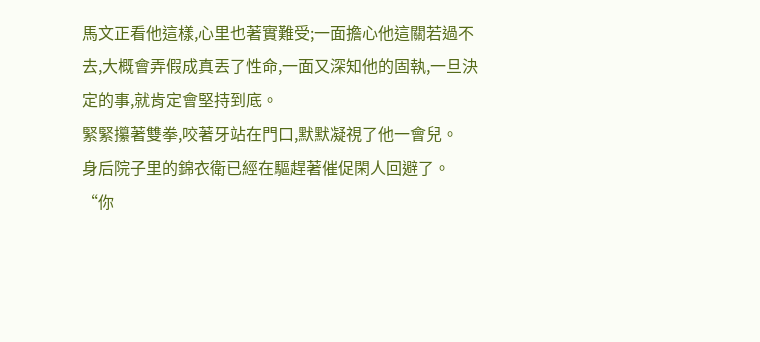馬文正看他這樣,心里也著實難受;一面擔心他這關若過不去,大概會弄假成真丟了性命,一面又深知他的固執,一旦決定的事,就肯定會堅持到底。
緊緊攥著雙拳,咬著牙站在門口,默默凝視了他一會兒。
身后院子里的錦衣衛已經在驅趕著催促閑人回避了。
“你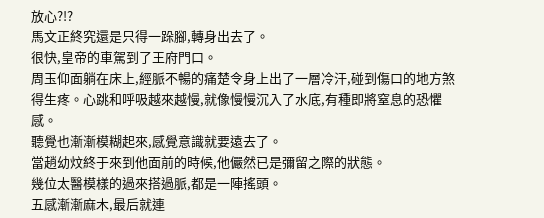放心?!?
馬文正終究還是只得一跺腳,轉身出去了。
很快,皇帝的車駕到了王府門口。
周玉仰面躺在床上,經脈不暢的痛楚令身上出了一層冷汗,碰到傷口的地方煞得生疼。心跳和呼吸越來越慢,就像慢慢沉入了水底,有種即將窒息的恐懼感。
聽覺也漸漸模糊起來,感覺意識就要遠去了。
當趙幼炆終于來到他面前的時候,他儼然已是彌留之際的狀態。
幾位太醫模樣的過來搭過脈,都是一陣搖頭。
五感漸漸麻木,最后就連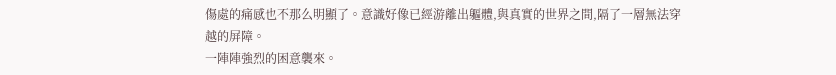傷處的痛感也不那么明顯了。意識好像已經游離出軀體,與真實的世界之間,隔了一層無法穿越的屏障。
一陣陣強烈的困意襲來。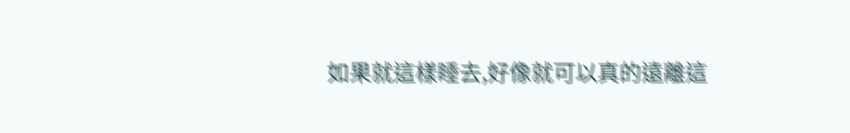如果就這樣睡去,好像就可以真的遠離這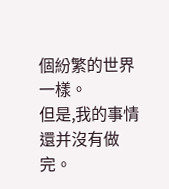個紛繁的世界一樣。
但是,我的事情還并沒有做完。